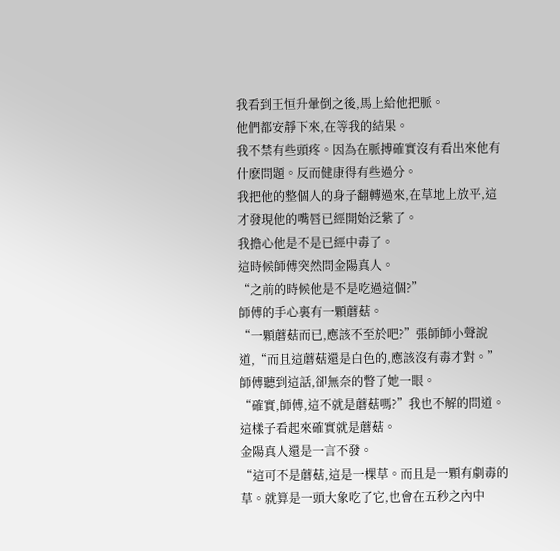我看到王恒升暈倒之後,馬上給他把脈。
他們都安靜下來,在等我的結果。
我不禁有些頭疼。因為在脈搏確實沒有看出來他有什麽問題。反而健康得有些過分。
我把他的整個人的身子翻轉過來,在草地上放平,這才發現他的嘴唇已經開始泛紫了。
我擔心他是不是已經中毒了。
這時候師傅突然問金陽真人。
“之前的時候他是不是吃過這個?”
師傅的手心裏有一顆蘑菇。
“一顆蘑菇而已,應該不至於吧?”張師師小聲說道,“而且這蘑菇還是白色的,應該沒有毒才對。”
師傅聽到這話,卻無奈的瞥了她一眼。
“確實,師傅,這不就是蘑菇嗎?”我也不解的問道。這樣子看起來確實就是蘑菇。
金陽真人還是一言不發。
“這可不是蘑菇,這是一棵草。而且是一顆有劇毒的草。就算是一頭大象吃了它,也會在五秒之內中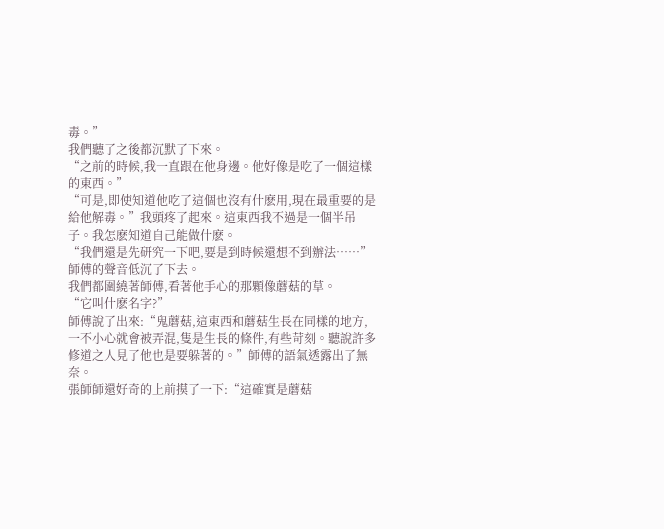毒。”
我們聽了之後都沉默了下來。
“之前的時候,我一直跟在他身邊。他好像是吃了一個這樣的東西。”
“可是,即使知道他吃了這個也沒有什麽用,現在最重要的是給他解毒。”我頭疼了起來。這東西我不過是一個半吊子。我怎麽知道自己能做什麽。
“我們還是先研究一下吧,要是到時候還想不到辦法……”師傅的聲音低沉了下去。
我們都圍繞著師傅,看著他手心的那顆像蘑菇的草。
“它叫什麽名字?”
師傅說了出來:“鬼蘑菇,這東西和蘑菇生長在同樣的地方,一不小心就會被弄混,隻是生長的條件,有些苛刻。聽說許多修道之人見了他也是要躲著的。”師傅的語氣透露出了無奈。
張師師還好奇的上前摸了一下:“這確實是蘑菇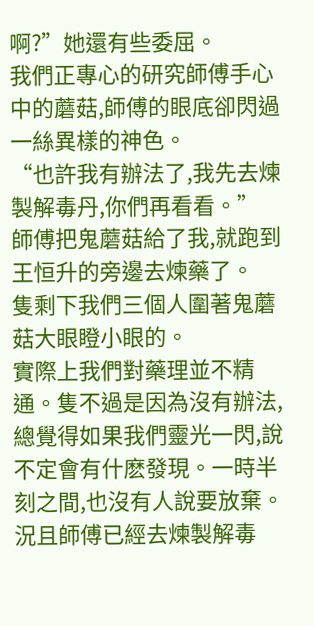啊?”她還有些委屈。
我們正專心的研究師傅手心中的蘑菇,師傅的眼底卻閃過一絲異樣的神色。
“也許我有辦法了,我先去煉製解毒丹,你們再看看。”
師傅把鬼蘑菇給了我,就跑到王恒升的旁邊去煉藥了。
隻剩下我們三個人圍著鬼蘑菇大眼瞪小眼的。
實際上我們對藥理並不精通。隻不過是因為沒有辦法,總覺得如果我們靈光一閃,說不定會有什麽發現。一時半刻之間,也沒有人說要放棄。況且師傅已經去煉製解毒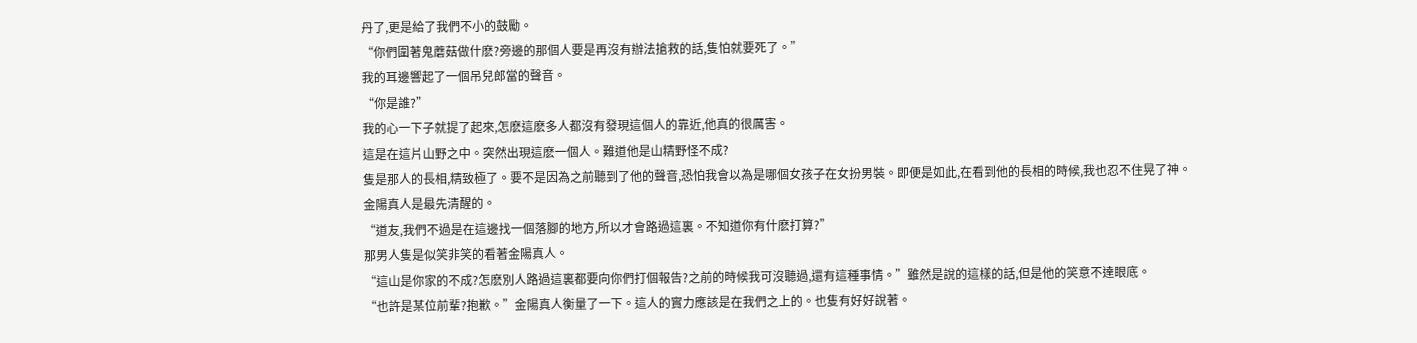丹了,更是給了我們不小的鼓勵。
“你們圍著鬼蘑菇做什麽?旁邊的那個人要是再沒有辦法搶救的話,隻怕就要死了。”
我的耳邊響起了一個吊兒郎當的聲音。
“你是誰?”
我的心一下子就提了起來,怎麽這麽多人都沒有發現這個人的靠近,他真的很厲害。
這是在這片山野之中。突然出現這麽一個人。難道他是山精野怪不成?
隻是那人的長相,精致極了。要不是因為之前聽到了他的聲音,恐怕我會以為是哪個女孩子在女扮男裝。即便是如此,在看到他的長相的時候,我也忍不住晃了神。
金陽真人是最先清醒的。
“道友,我們不過是在這邊找一個落腳的地方,所以才會路過這裏。不知道你有什麽打算?”
那男人隻是似笑非笑的看著金陽真人。
“這山是你家的不成?怎麽別人路過這裏都要向你們打個報告?之前的時候我可沒聽過,還有這種事情。”雖然是說的這樣的話,但是他的笑意不達眼底。
“也許是某位前輩?抱歉。”金陽真人衡量了一下。這人的實力應該是在我們之上的。也隻有好好說著。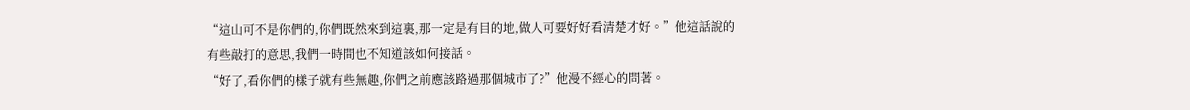“這山可不是你們的,你們既然來到這裏,那一定是有目的地,做人可要好好看清楚才好。”他這話說的有些敲打的意思,我們一時間也不知道該如何接話。
“好了,看你們的樣子就有些無趣,你們之前應該路過那個城市了?”他漫不經心的問著。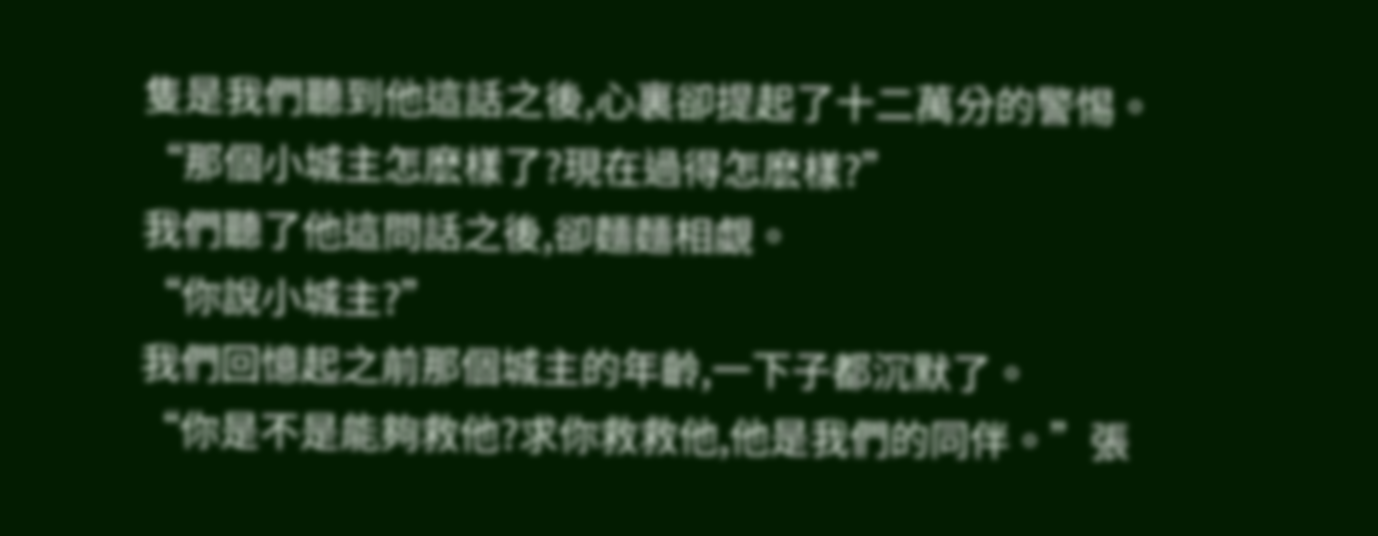隻是我們聽到他這話之後,心裏卻提起了十二萬分的警惕。
“那個小城主怎麽樣了?現在過得怎麽樣?”
我們聽了他這問話之後,卻麵麵相覷。
“你說小城主?”
我們回憶起之前那個城主的年齡,一下子都沉默了。
“你是不是能夠救他?求你救救他,他是我們的同伴。”張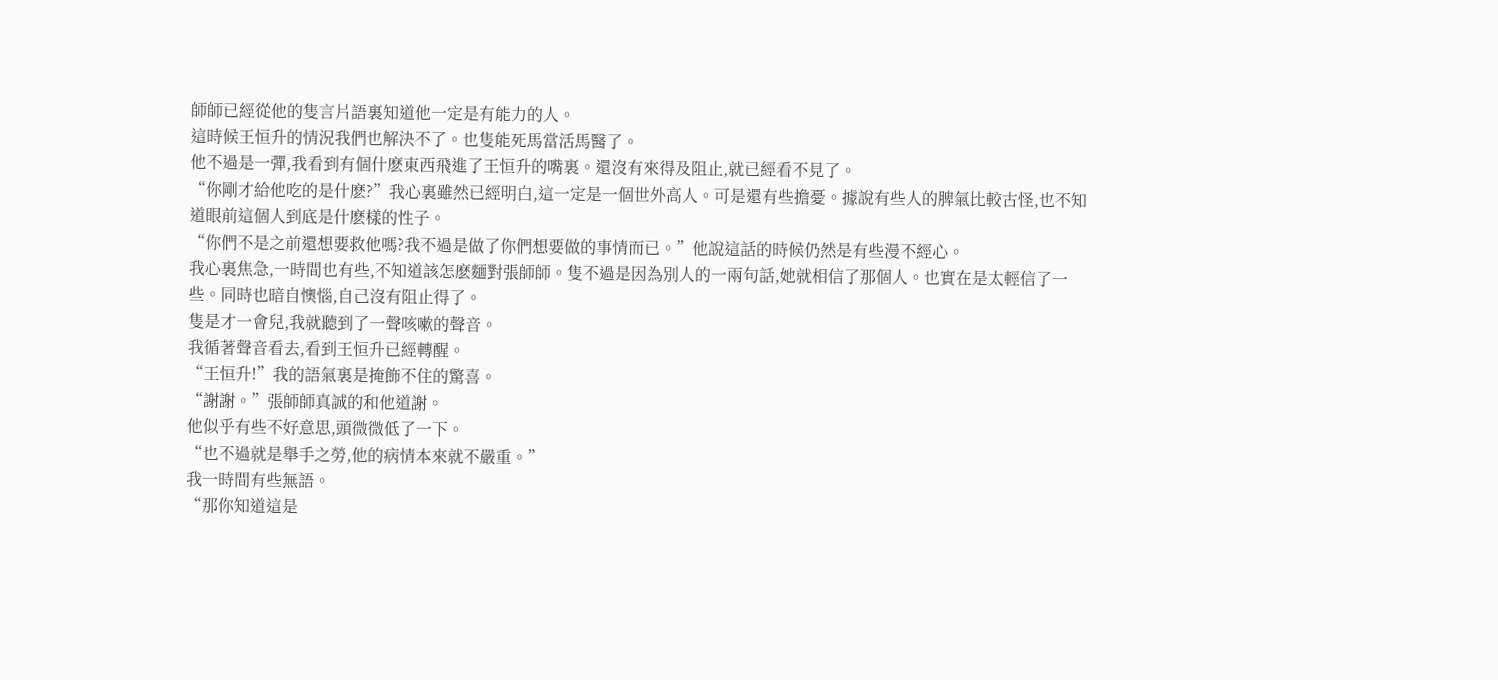師師已經從他的隻言片語裏知道他一定是有能力的人。
這時候王恒升的情況我們也解決不了。也隻能死馬當活馬醫了。
他不過是一彈,我看到有個什麽東西飛進了王恒升的嘴裏。還沒有來得及阻止,就已經看不見了。
“你剛才給他吃的是什麽?”我心裏雖然已經明白,這一定是一個世外高人。可是還有些擔憂。據說有些人的脾氣比較古怪,也不知道眼前這個人到底是什麽樣的性子。
“你們不是之前還想要救他嗎?我不過是做了你們想要做的事情而已。”他說這話的時候仍然是有些漫不經心。
我心裏焦急,一時間也有些,不知道該怎麽麵對張師師。隻不過是因為別人的一兩句話,她就相信了那個人。也實在是太輕信了一些。同時也暗自懊惱,自己沒有阻止得了。
隻是才一會兒,我就聽到了一聲咳嗽的聲音。
我循著聲音看去,看到王恒升已經轉醒。
“王恒升!”我的語氣裏是掩飾不住的驚喜。
“謝謝。”張師師真誠的和他道謝。
他似乎有些不好意思,頭微微低了一下。
“也不過就是舉手之勞,他的病情本來就不嚴重。”
我一時間有些無語。
“那你知道這是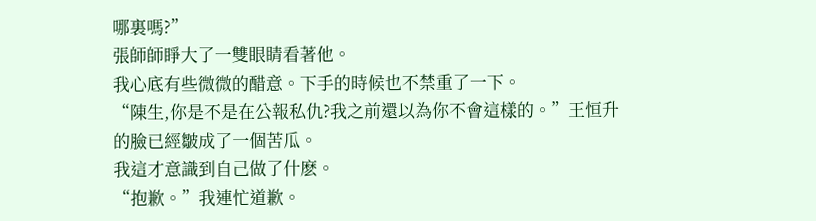哪裏嗎?”
張師師睜大了一雙眼睛看著他。
我心底有些微微的醋意。下手的時候也不禁重了一下。
“陳生,你是不是在公報私仇?我之前還以為你不會這樣的。”王恒升的臉已經皺成了一個苦瓜。
我這才意識到自己做了什麽。
“抱歉。”我連忙道歉。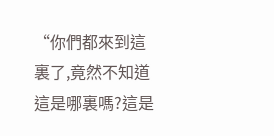“你們都來到這裏了,竟然不知道這是哪裏嗎?這是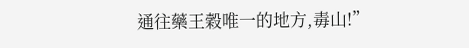通往藥王穀唯一的地方,毒山!”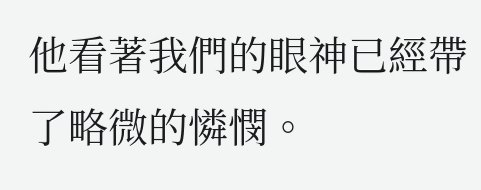他看著我們的眼神已經帶了略微的憐憫。